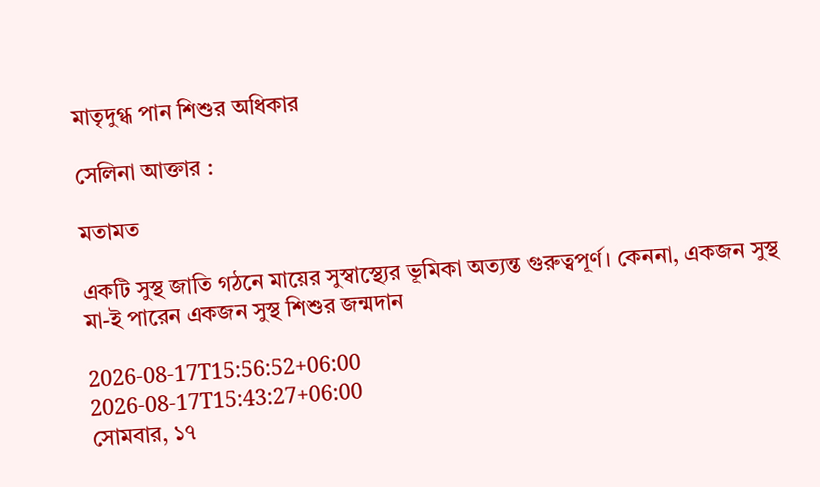মাতৃদুগ্ধ পান শিশুর অধিকার

সেলিনা আক্তার :

মতামত

একটি সুস্থ জাতি গঠনে মায়ের সুস্বাস্থ্যের ভূমিকা অত্যন্ত গুরুত্বপূর্ণ। কেননা, একজন সুস্থ মা-ই পারেন একজন সুস্থ শিশুর জন্মদান

2026-08-17T15:56:52+06:00
2026-08-17T15:43:27+06:00
সোমবার, ১৭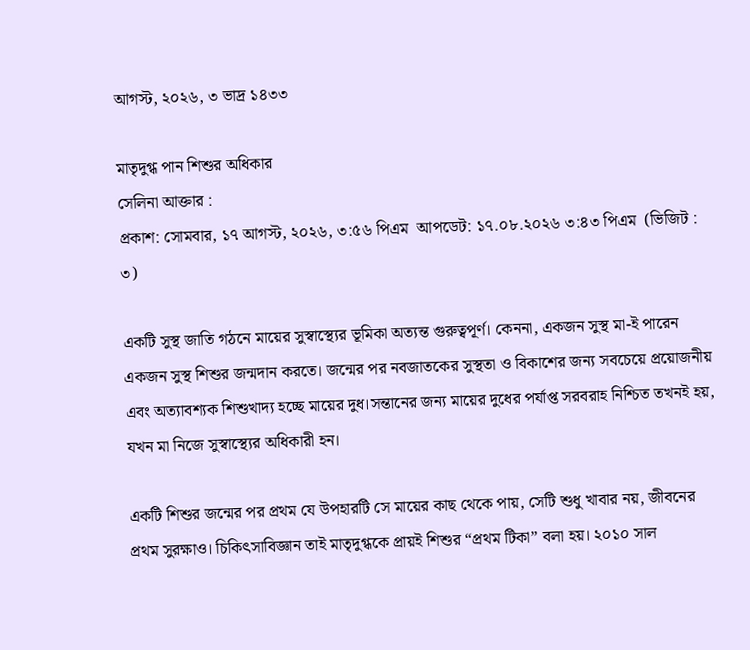আগস্ট, ২০২৬, ৩ ভাদ্র ১৪৩৩

মাতৃদুগ্ধ পান শিশুর অধিকার
সেলিনা আক্তার :
প্রকাশ: সোমবার, ১৭ আগস্ট, ২০২৬, ৩:৫৬ পিএম  আপডেট: ১৭.০৮.২০২৬ ৩:৪৩ পিএম  (ভিজিট : ৩)

একটি সুস্থ জাতি গঠনে মায়ের সুস্বাস্থ্যের ভূমিকা অত্যন্ত গুরুত্বপূর্ণ। কেননা, একজন সুস্থ মা-ই পারেন একজন সুস্থ শিশুর জন্মদান করতে। জন্মের পর নবজাতকের সুস্থতা ও বিকাশের জন্য সবচেয়ে প্রয়োজনীয় এবং অত্যাবশ্যক শিশুখাদ্য হচ্ছে মায়ের দুধ।সন্তানের জন্য মায়ের দুধের পর্যাপ্ত সরবরাহ নিশ্চিত তখনই হয়, যখন মা নিজে সুস্বাস্থ্যের অধিকারী হন।

একটি শিশুর জন্মের পর প্রথম যে উপহারটি সে মায়ের কাছ থেকে পায়, সেটি শুধু খাবার নয়, জীবনের প্রথম সুরক্ষাও। চিকিৎসাবিজ্ঞান তাই মাতৃদুগ্ধকে প্রায়ই শিশুর “প্রথম টিকা” বলা হয়। ২০১০ সাল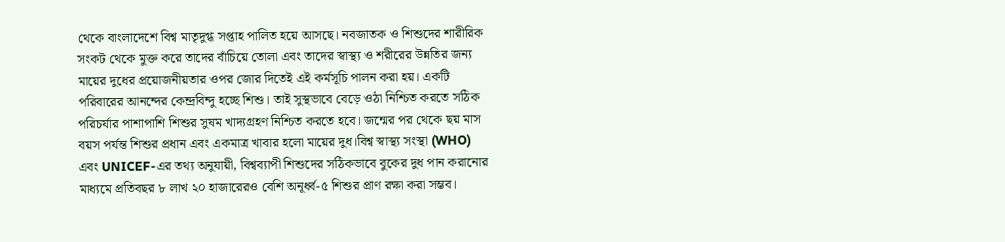থেকে বাংলাদেশে বিশ্ব মাতৃদুগ্ধ সপ্তাহ পালিত হয়ে আসছে। নবজাতক ও শিশুদের শারীরিক সংকট থেকে মুক্ত করে তাদের বাঁচিয়ে তোলা এবং তাদের স্বাস্থ্য ও শরীরের উন্নতির জন্য মায়ের দুধের প্রয়োজনীয়তার ওপর জোর দিতেই এই কর্মসূচি পালন করা হয়। একটি পরিবারের আনন্দের কেন্দ্রবিন্দু হচ্ছে শিশু। তাই সুস্থভাবে বেড়ে ওঠা নিশ্চিত করতে সঠিক পরিচর্যার পাশাপাশি শিশুর সুষম খাদ্যগ্রহণ নিশ্চিত করতে হবে। জন্মের পর থেকে ছয় মাস বয়স পর্যন্ত শিশুর প্রধান এবং একমাত্র খাবার হলো মায়ের দুধ।বিশ্ব স্বাস্থ্য সংস্থা (WHO) এবং UNICEF-এর তথ্য অনুযায়ী, বিশ্বব্যাপী শিশুদের সঠিকভাবে বুকের দুধ পান করানোর মাধ্যমে প্রতিবছর ৮ লাখ ২০ হাজারেরও বেশি অনূর্ধ্ব-৫ শিশুর প্রাণ রক্ষা করা সম্ভব।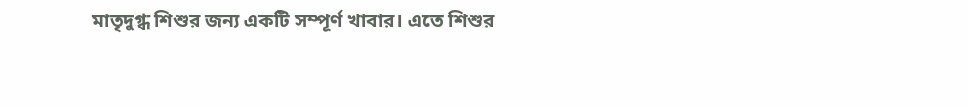মাতৃদুগ্ধ শিশুর জন্য একটি সম্পূর্ণ খাবার। এতে শিশুর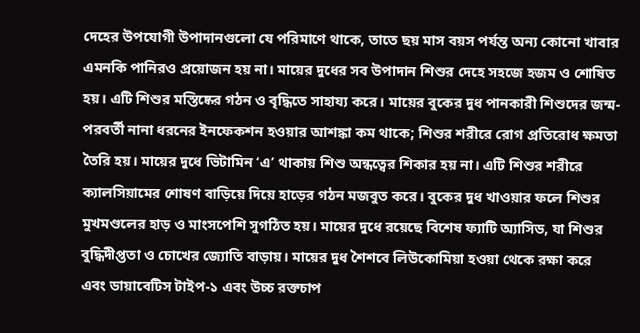দেহের উপযোগী উপাদানগুলো যে পরিমাণে থাকে, তাতে ছয় মাস বয়স পর্যন্ত অন্য কোনো খাবার এমনকি পানিরও প্রয়োজন হয় না। মায়ের দুধের সব উপাদান শিশুর দেহে সহজে হজম ও শোষিত হয়। এটি শিশুর মস্তিষ্কের গঠন ও বৃদ্ধিতে সাহায্য করে। মায়ের বুকের দুধ পানকারী শিশুদের জন্ম-পরবর্তী নানা ধরনের ইনফেকশন হওয়ার আশঙ্কা কম থাকে; শিশুর শরীরে রোগ প্রতিরোধ ক্ষমতা তৈরি হয়। মায়ের দুধে ভিটামিন ‘এ’ থাকায় শিশু অন্ধত্বের শিকার হয় না। এটি শিশুর শরীরে ক্যালসিয়ামের শোষণ বাড়িয়ে দিয়ে হাড়ের গঠন মজবুত করে। বুকের দুধ খাওয়ার ফলে শিশুর মুখমণ্ডলের হাড় ও মাংসপেশি সুগঠিত হয়। মায়ের দুধে রয়েছে বিশেষ ফ্যাটি অ্যাসিড, যা শিশুর বুদ্ধিদীপ্ততা ও চোখের জ্যোতি বাড়ায়। মায়ের দুধ শৈশবে লিউকোমিয়া হওয়া থেকে রক্ষা করে এবং ডায়াবেটিস টাইপ-১ এবং উচ্চ রক্তচাপ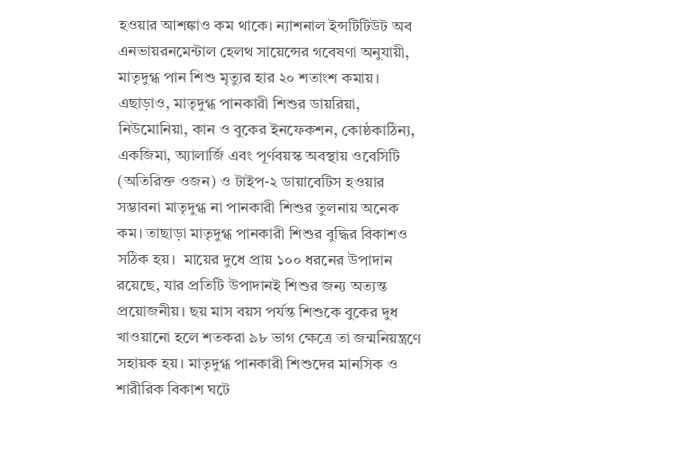হওয়ার আশঙ্কাও কম থাকে। ন্যাশনাল ইন্সটিটিউট অব এনভায়রনমেন্টাল হেলথ সায়েন্সের গবেষণা অনুযায়ী, মাতৃদুগ্ধ পান শিশু মৃত্যুর হার ২০ শতাংশ কমায়। এছাড়াও, মাতৃদুগ্ধ পানকারী শিশুর ডায়রিয়া, নিউমোনিয়া, কান ও বুকের ইনফেকশন, কোষ্ঠকাঠিন্য, একজিমা, অ্যালার্জি এবং পূর্ণবয়স্ক অবস্থায় ওবেসিটি (অতিরিক্ত ওজন) ও টাইপ-২ ডায়াবেটিস হওয়ার সম্ভাবনা মাতৃদুগ্ধ না পানকারী শিশুর তুলনায় অনেক কম। তাছাড়া মাতৃদুগ্ধ পানকারী শিশুর বুদ্ধির বিকাশও সঠিক হয়।  মায়ের দুধে প্রায় ১০০ ধরনের উপাদান রয়েছে, যার প্রতিটি উপাদানই শিশুর জন্য অত্যন্ত প্রয়োজনীয়। ছয় মাস বয়স পর্যন্ত শিশুকে বুকের দুধ খাওয়ানো হলে শতকরা ৯৮ ভাগ ক্ষেত্রে তা জন্মনিয়ন্ত্রণে সহায়ক হয়। মাতৃদুগ্ধ পানকারী শিশুদের মানসিক ও শারীরিক বিকাশ ঘটে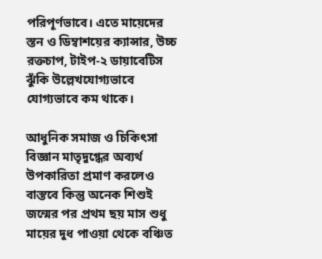পরিপূর্ণভাবে। এতে মায়েদের স্তন ও ডিম্বাশয়ের ক্যান্সার, উচ্চ রক্তচাপ, টাইপ-২ ডায়াবেটিস ঝুঁকি উল্লেখযোগ্যভাবে যোগ্যভাবে কম থাকে।

আধুনিক সমাজ ও চিকিৎসা বিজ্ঞান মাতৃদুগ্ধের অব্যর্থ উপকারিতা প্রমাণ করলেও বাস্তবে কিন্তু অনেক শিশুই জন্মের পর প্রথম ছয় মাস শুধু মায়ের দুধ পাওয়া থেকে বঞ্চিত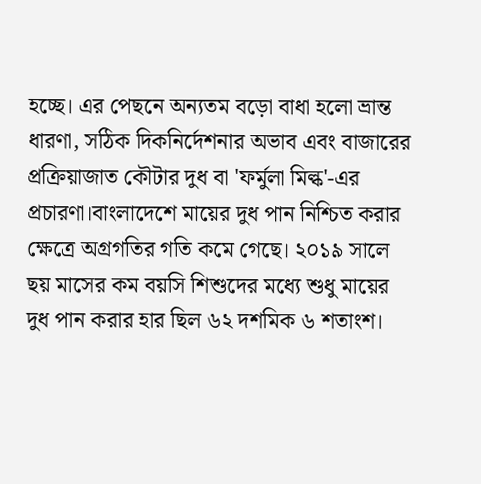হচ্ছে। এর পেছনে অন্যতম বড়ো বাধা হলো ভ্রান্ত ধারণা, সঠিক দিকনির্দেশনার অভাব এবং বাজারের প্রক্রিয়াজাত কৌটার দুধ বা 'ফর্মুলা মিল্ক'-এর প্রচারণা।বাংলাদেশে মায়ের দুধ পান নিশ্চিত করার ক্ষেত্রে অগ্রগতির গতি কমে গেছে। ২০১৯ সালে ছয় মাসের কম বয়সি শিশুদের মধ্যে শুধু মায়ের দুধ পান করার হার ছিল ৬২ দশমিক ৬ শতাংশ।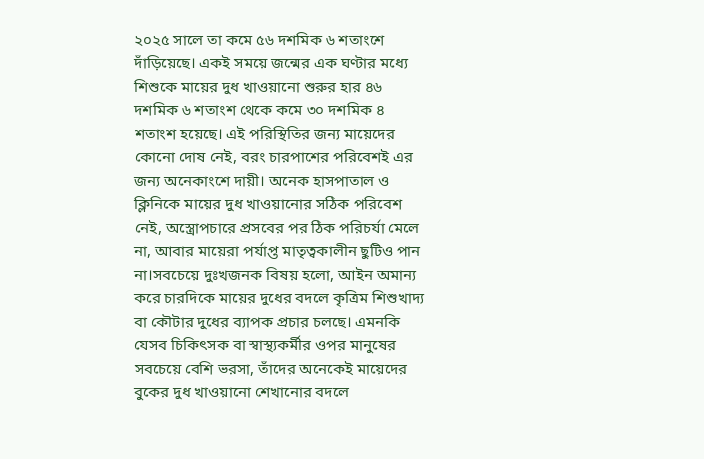২০২৫ সালে তা কমে ৫৬ দশমিক ৬ শতাংশে দাঁড়িয়েছে। একই সময়ে জন্মের এক ঘণ্টার মধ্যে শিশুকে মায়ের দুধ খাওয়ানো শুরুর হার ৪৬ দশমিক ৬ শতাংশ থেকে কমে ৩০ দশমিক ৪ শতাংশ হয়েছে। এই পরিস্থিতির জন্য মায়েদের কোনো দোষ নেই, বরং চারপাশের পরিবেশই এর জন্য অনেকাংশে দায়ী। অনেক হাসপাতাল ও ক্লিনিকে মায়ের দুধ খাওয়ানোর সঠিক পরিবেশ নেই, অস্ত্রোপচারে প্রসবের পর ঠিক পরিচর্যা মেলে না, আবার মায়েরা পর্যাপ্ত মাতৃত্বকালীন ছুটিও পান না।সবচেয়ে দুঃখজনক বিষয় হলো, আইন অমান্য করে চারদিকে মায়ের দুধের বদলে কৃত্রিম শিশুখাদ্য বা কৌটার দুধের ব্যাপক প্রচার চলছে। এমনকি যেসব চিকিৎসক বা স্বাস্থ্যকর্মীর ওপর মানুষের সবচেয়ে বেশি ভরসা, তাঁদের অনেকেই মায়েদের বুকের দুধ খাওয়ানো শেখানোর বদলে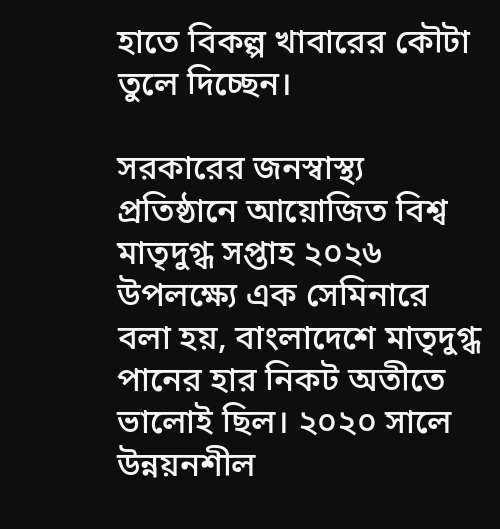হাতে বিকল্প খাবারের কৌটা তুলে দিচ্ছেন।

সরকারের জনস্বাস্থ্য প্রতিষ্ঠানে আয়োজিত বিশ্ব মাতৃদুগ্ধ সপ্তাহ ২০২৬ উপলক্ষ্যে এক সেমিনারে বলা হয়, বাংলাদেশে মাতৃদুগ্ধ পানের হার নিকট অতীতে ভালোই ছিল। ২০২০ সালে উন্নয়নশীল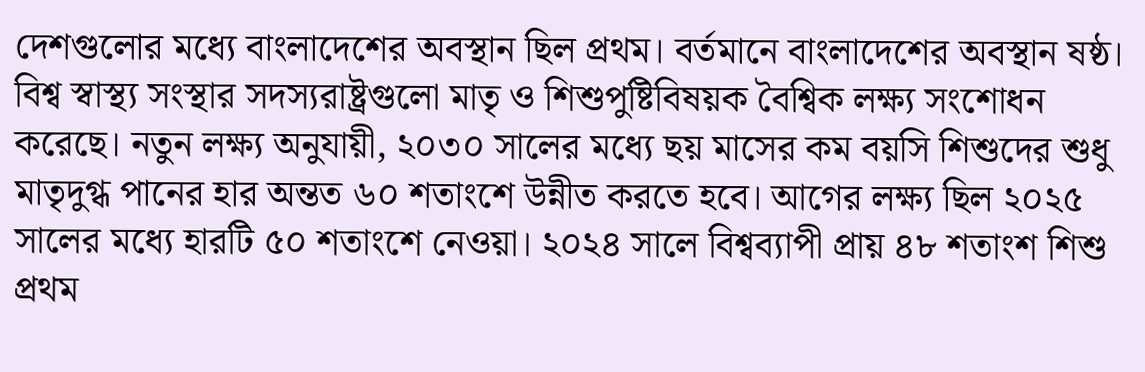দেশগুলোর মধ্যে বাংলাদেশের অবস্থান ছিল প্রথম। বর্তমানে বাংলাদেশের অবস্থান ষষ্ঠ। বিশ্ব স্বাস্থ্য সংস্থার সদস্যরাষ্ট্রগুলো মাতৃ ও শিশুপুষ্টিবিষয়ক বৈশ্বিক লক্ষ্য সংশোধন করেছে। নতুন লক্ষ্য অনুযায়ী, ২০৩০ সালের মধ্যে ছয় মাসের কম বয়সি শিশুদের শুধু মাতৃদুগ্ধ পানের হার অন্তত ৬০ শতাংশে উন্নীত করতে হবে। আগের লক্ষ্য ছিল ২০২৫ সালের মধ্যে হারটি ৫০ শতাংশে নেওয়া। ২০২৪ সালে বিশ্বব্যাপী প্রায় ৪৮ শতাংশ শিশু প্রথম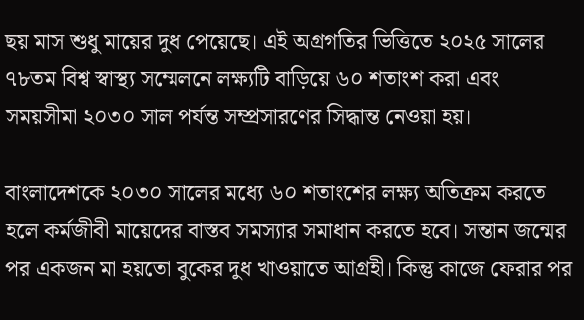ছয় মাস শুধু মায়ের দুধ পেয়েছে। এই অগ্রগতির ভিত্তিতে ২০২৫ সালের ৭৮তম বিশ্ব স্বাস্থ্য সম্মেলনে লক্ষ্যটি বাড়িয়ে ৬০ শতাংশ করা এবং সময়সীমা ২০৩০ সাল পর্যন্ত সম্প্রসারণের সিদ্ধান্ত নেওয়া হয়।

বাংলাদেশকে ২০৩০ সালের মধ্যে ৬০ শতাংশের লক্ষ্য অতিক্রম করতে হলে কর্মজীবী মায়েদের বাস্তব সমস্যার সমাধান করতে হবে। সন্তান জন্মের পর একজন মা হয়তো বুকের দুধ খাওয়াতে আগ্রহী। কিন্তু কাজে ফেরার পর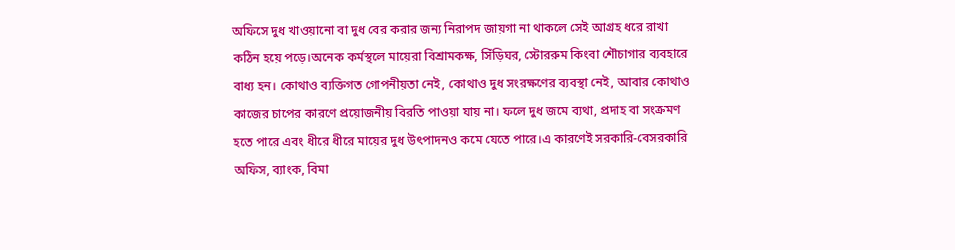অফিসে দুধ খাওয়ানো বা দুধ বের করার জন্য নিরাপদ জায়গা না থাকলে সেই আগ্রহ ধরে রাখা কঠিন হয়ে পড়ে।অনেক কর্মস্থলে মায়েরা বিশ্রামকক্ষ, সিঁড়িঘর, স্টোররুম কিংবা শৌচাগার ব্যবহারে বাধ্য হন। কোথাও ব্যক্তিগত গোপনীয়তা নেই, কোথাও দুধ সংরক্ষণের ব্যবস্থা নেই, আবার কোথাও কাজের চাপের কারণে প্রয়োজনীয় বিরতি পাওয়া যায় না। ফলে দুধ জমে ব্যথা, প্রদাহ বা সংক্রমণ হতে পারে এবং ধীরে ধীরে মায়ের দুধ উৎপাদনও কমে যেতে পারে।এ কারণেই সরকারি-বেসরকারি অফিস, ব্যাংক, বিমা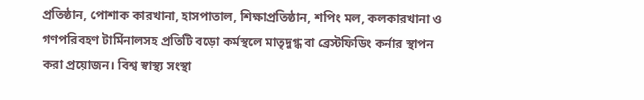প্রতিষ্ঠান, পোশাক কারখানা, হাসপাতাল, শিক্ষাপ্রতিষ্ঠান, শপিং মল, কলকারখানা ও গণপরিবহণ টার্মিনালসহ প্রতিটি বড়ো কর্মস্থলে মাতৃদুগ্ধ বা ব্রেস্টফিডিং কর্নার স্থাপন করা প্রয়োজন। বিশ্ব স্বাস্থ্য সংস্থা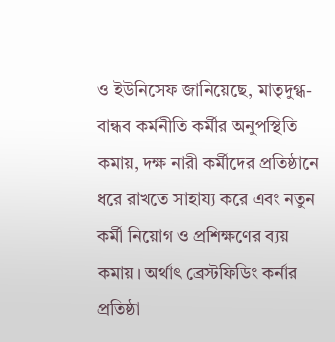ও ইউনিসেফ জানিয়েছে, মাতৃদুগ্ধ-বান্ধব কর্মনীতি কর্মীর অনুপস্থিতি কমায়, দক্ষ নারী কর্মীদের প্রতিষ্ঠানে ধরে রাখতে সাহায্য করে এবং নতুন কর্মী নিয়োগ ও প্রশিক্ষণের ব্যয় কমায়। অর্থাৎ ব্রেস্টফিডিং কর্নার প্রতিষ্ঠা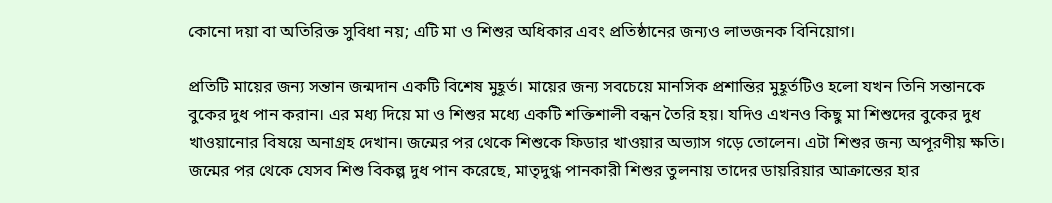কোনো দয়া বা অতিরিক্ত সুবিধা নয়; এটি মা ও শিশুর অধিকার এবং প্রতিষ্ঠানের জন্যও লাভজনক বিনিয়োগ।

প্রতিটি মায়ের জন্য সন্তান জন্মদান একটি বিশেষ মুহূর্ত। মায়ের জন্য সবচেয়ে মানসিক প্রশান্তির মুহূর্তটিও হলো যখন তিনি সন্তানকে বুকের দুধ পান করান। এর মধ্য দিয়ে মা ও শিশুর মধ্যে একটি শক্তিশালী বন্ধন তৈরি হয়। যদিও এখনও কিছু মা শিশুদের বুকের দুধ খাওয়ানোর বিষয়ে অনাগ্রহ দেখান। জন্মের পর থেকে শিশুকে ফিডার খাওয়ার অভ্যাস গড়ে তোলেন। এটা শিশুর জন্য অপূরণীয় ক্ষতি। জন্মের পর থেকে যেসব শিশু বিকল্প দুধ পান করেছে, মাতৃদুগ্ধ পানকারী শিশুর তুলনায় তাদের ডায়রিয়ার আক্রান্তের হার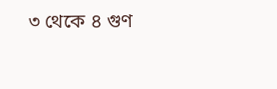৩ থেকে ৪ গুণ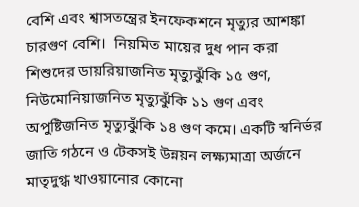বেশি এবং শ্বাসতন্ত্রের ইনফেকশনে মৃত্যুর আশঙ্কা চারগুণ বেশি।  নিয়মিত মায়ের দুধ পান করা শিশুদের ডায়রিয়াজনিত মৃত্যুঝুঁকি ১৫ গুণ, নিউমোনিয়াজনিত মৃত্যুঝুঁকি ১১ গুণ এবং অপুষ্টিজনিত মৃত্যুঝুঁকি ১৪ গুণ কমে। একটি স্বনির্ভর জাতি গঠনে ও টেকসই উন্নয়ন লক্ষ্যমাত্রা অর্জনে মাতৃদুগ্ধ খাওয়ানোর কোনো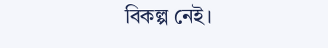বিকল্প নেই।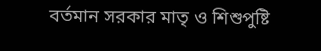বর্তমান সরকার মাতৃ ও শিশুপুষ্টি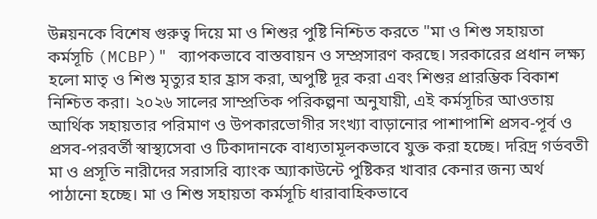উন্নয়নকে বিশেষ গুরুত্ব দিয়ে মা ও শিশুর পুষ্টি নিশ্চিত করতে "মা ও শিশু সহায়তা কর্মসূচি (MCBP)" ব্যাপকভাবে বাস্তবায়ন ও সম্প্রসারণ করছে। সরকারের প্রধান লক্ষ্য হলো মাতৃ ও শিশু মৃত্যুর হার হ্রাস করা, অপুষ্টি দূর করা এবং শিশুর প্রারম্ভিক বিকাশ নিশ্চিত করা। ২০২৬ সালের সাম্প্রতিক পরিকল্পনা অনুযায়ী, এই কর্মসূচির আওতায় আর্থিক সহায়তার পরিমাণ ও উপকারভোগীর সংখ্যা বাড়ানোর পাশাপাশি প্রসব-পূর্ব ও প্রসব-পরবর্তী স্বাস্থ্যসেবা ও টিকাদানকে বাধ্যতামূলকভাবে যুক্ত করা হচ্ছে। দরিদ্র গর্ভবতী মা ও প্রসূতি নারীদের সরাসরি ব্যাংক অ্যাকাউন্টে পুষ্টিকর খাবার কেনার জন্য অর্থ পাঠানো হচ্ছে। মা ও শিশু সহায়তা কর্মসূচি ধারাবাহিকভাবে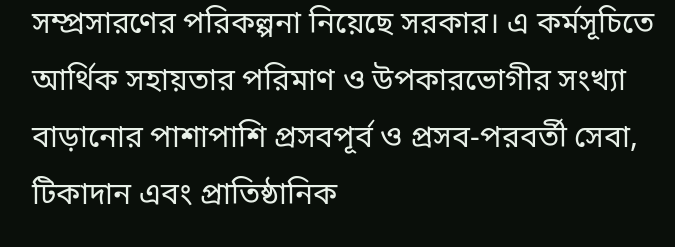সম্প্রসারণের পরিকল্পনা নিয়েছে সরকার। এ কর্মসূচিতে আর্থিক সহায়তার পরিমাণ ও উপকারভোগীর সংখ্যা বাড়ানোর পাশাপাশি প্রসবপূর্ব ও প্রসব-পরবর্তী সেবা, টিকাদান এবং প্রাতিষ্ঠানিক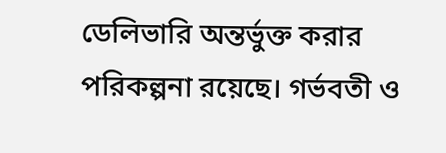ডেলিভারি অন্তর্ভুক্ত করার পরিকল্পনা রয়েছে। গর্ভবতী ও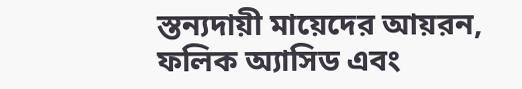স্তন্যদায়ী মায়েদের আয়রন, ফলিক অ্যাসিড এবং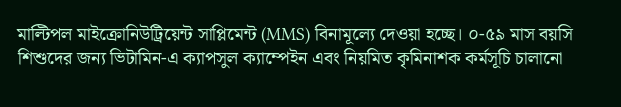মাল্টিপল মাইক্রোনিউট্রিয়েন্ট সাপ্লিমেন্ট (MMS) বিনামূল্যে দেওয়া হচ্ছে। ০-৫৯ মাস বয়সি শিশুদের জন্য ভিটামিন-এ ক্যাপসুল ক্যাম্পেইন এবং নিয়মিত কৃমিনাশক কর্মসূচি চালানো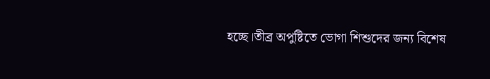হচ্ছে।তীব্র অপুষ্টিতে ভোগা শিশুদের জন্য বিশেষ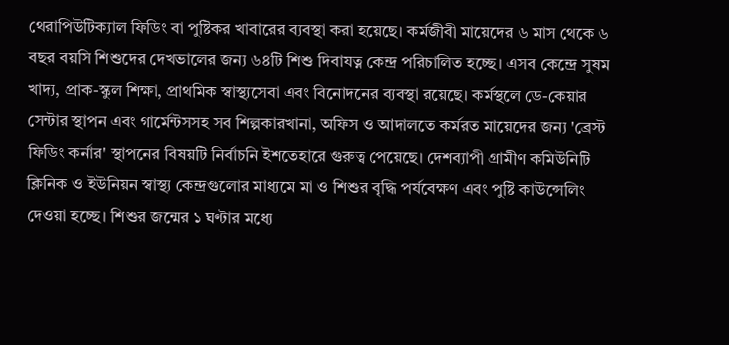থেরাপিউটিক্যাল ফিডিং বা পুষ্টিকর খাবারের ব্যবস্থা করা হয়েছে। কর্মজীবী মায়েদের ৬ মাস থেকে ৬ বছর বয়সি শিশুদের দেখভালের জন্য ৬৪টি শিশু দিবাযত্ন কেন্দ্র পরিচালিত হচ্ছে। এসব কেন্দ্রে সুষম খাদ্য, প্রাক-স্কুল শিক্ষা, প্রাথমিক স্বাস্থ্যসেবা এবং বিনোদনের ব্যবস্থা রয়েছে। কর্মস্থলে ডে-কেয়ার সেন্টার স্থাপন এবং গার্মেন্টসসহ সব শিল্পকারখানা, অফিস ও আদালতে কর্মরত মায়েদের জন্য 'ব্রেস্ট ফিডিং কর্নার' স্থাপনের বিষয়টি নির্বাচনি ইশতেহারে গুরুত্ব পেয়েছে। দেশব্যাপী গ্রামীণ কমিউনিটি ক্লিনিক ও ইউনিয়ন স্বাস্থ্য কেন্দ্রগুলোর মাধ্যমে মা ও শিশুর বৃদ্ধি পর্যবেক্ষণ এবং পুষ্টি কাউন্সেলিং দেওয়া হচ্ছে। শিশুর জন্মের ১ ঘণ্টার মধ্যে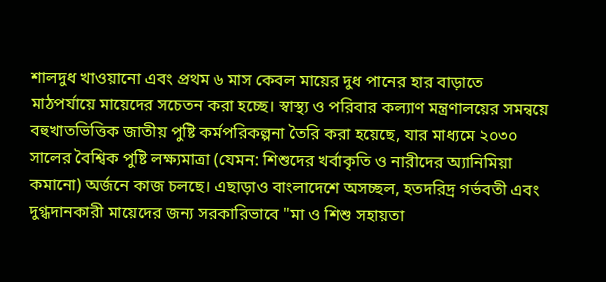শালদুধ খাওয়ানো এবং প্রথম ৬ মাস কেবল মায়ের দুধ পানের হার বাড়াতে মাঠপর্যায়ে মায়েদের সচেতন করা হচ্ছে। স্বাস্থ্য ও পরিবার কল্যাণ মন্ত্রণালয়ের সমন্বয়ে বহুখাতভিত্তিক জাতীয় পুষ্টি কর্মপরিকল্পনা তৈরি করা হয়েছে, যার মাধ্যমে ২০৩০ সালের বৈশ্বিক পুষ্টি লক্ষ্যমাত্রা (যেমন: শিশুদের খর্বাকৃতি ও নারীদের অ্যানিমিয়া কমানো) অর্জনে কাজ চলছে। এছাড়াও বাংলাদেশে অসচ্ছল, হতদরিদ্র গর্ভবতী এবং দুগ্ধদানকারী মায়েদের জন্য সরকারিভাবে "মা ও শিশু সহায়তা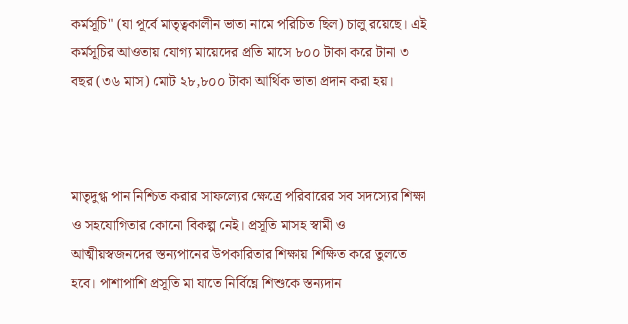কর্মসূচি" (যা পূর্বে মাতৃত্বকালীন ভাতা নামে পরিচিত ছিল) চালু রয়েছে। এই কর্মসূচির আওতায় যোগ্য মায়েদের প্রতি মাসে ৮০০ টাকা করে টানা ৩ বছর (৩৬ মাস) মোট ২৮,৮০০ টাকা আর্থিক ভাতা প্রদান করা হয়।



মাতৃদুগ্ধ পান নিশ্চিত করার সাফল্যের ক্ষেত্রে পরিবারের সব সদস্যের শিক্ষা ও সহযোগিতার কোনো বিকল্প নেই। প্রসূতি মাসহ স্বামী ও আত্মীয়স্বজনদের স্তন্যপানের উপকারিতার শিক্ষায় শিক্ষিত করে তুলতে হবে। পাশাপাশি প্রসূতি মা যাতে নির্বিঘ্নে শিশুকে স্তন্যদান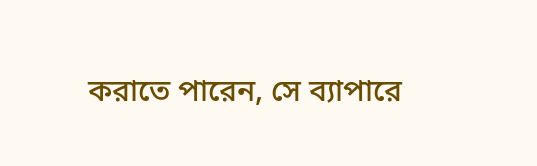করাতে পারেন, সে ব্যাপারে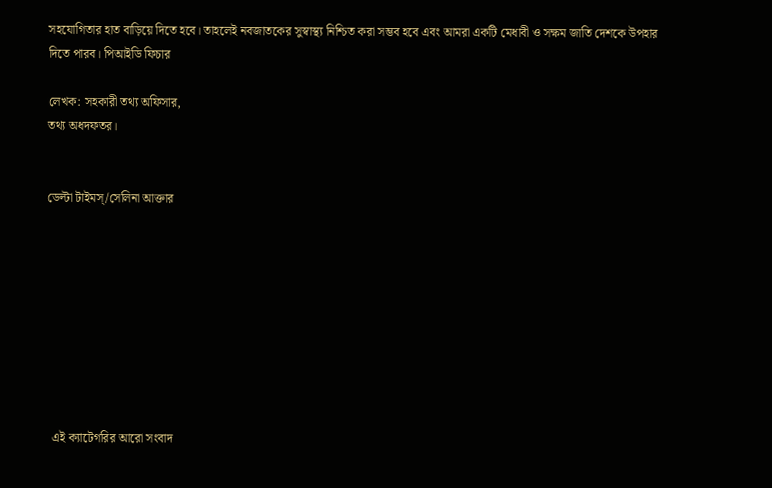সহযোগিতার হাত বাড়িয়ে দিতে হবে। তাহলেই নবজাতকের সুস্বাস্থ্য নিশ্চিত করা সম্ভব হবে এবং আমরা একটি মেধাবী ও সক্ষম জাতি দেশকে উপহার দিতে পারব। পিআইডি ফিচার

লেখক: সহকারী তথ্য অফিসার,
তথ্য অধদফতর।


ডেল্টা টাইমস্/সেলিনা আক্তার









  এই ক্যাটেগরির আরো সংবাদ